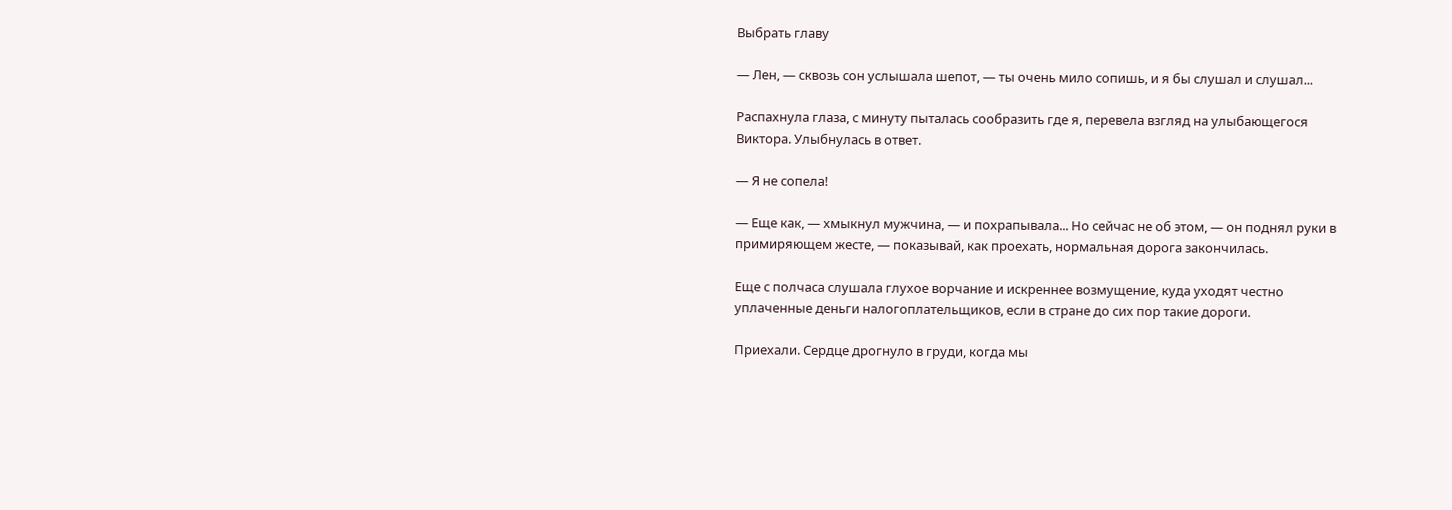Выбрать главу

— Лен, — сквозь сон услышала шепот, — ты очень мило сопишь, и я бы слушал и слушал...

Распахнула глаза, с минуту пыталась сообразить где я, перевела взгляд на улыбающегося Виктора. Улыбнулась в ответ.

— Я не сопела!

— Еще как, — хмыкнул мужчина, — и похрапывала... Но сейчас не об этом, — он поднял руки в примиряющем жесте, — показывай, как проехать, нормальная дорога закончилась.

Еще с полчаса слушала глухое ворчание и искреннее возмущение, куда уходят честно уплаченные деньги налогоплательщиков, если в стране до сих пор такие дороги.

Приехали. Сердце дрогнуло в груди, когда мы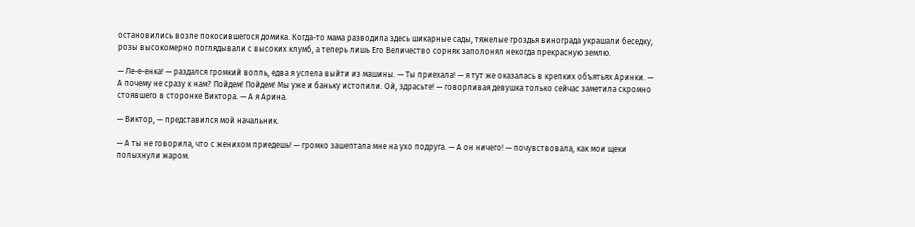остановились возле покосившегося домика. Когда-то мама разводила здесь шикарные сады, тяжелые гроздья винограда украшали беседку, розы высокомерно поглядывали с высоких клумб, а теперь лишь Его Величество сорняк заполонял некогда прекрасную землю.

— Ле-е-енка! — раздался громкий вопль, едва я успела выйти из машины. — Ты приехала! — я тут же оказалась в крепких объятьях Аринки. — А почему не сразу к нам? Пойдем! Пойдем! Мы уже и баньку истопили. Ой, здрасьте! — говорливая девушка только сейчас заметила скромно стоявшего в сторонке Виктора. — А я Арина.

— Виктор, — представился мой начальник.

— А ты не говорила, что с женихом приедешь! — громко зашептала мне на ухо подруга. — А он ничего! — почувствовала, как мои щеки полыхнули жаром.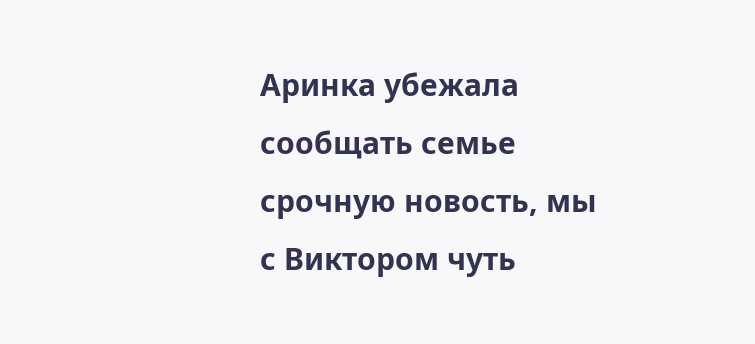Аринка убежала сообщать семье срочную новость, мы с Виктором чуть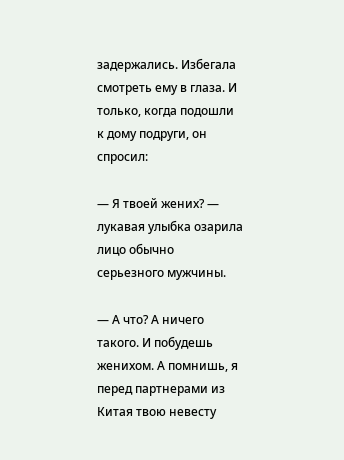задержались. Избегала смотреть ему в глаза. И только, когда подошли к дому подруги, он спросил:

— Я твоей жених? — лукавая улыбка озарила лицо обычно серьезного мужчины.

— А что? А ничего такого. И побудешь женихом. А помнишь, я перед партнерами из Китая твою невесту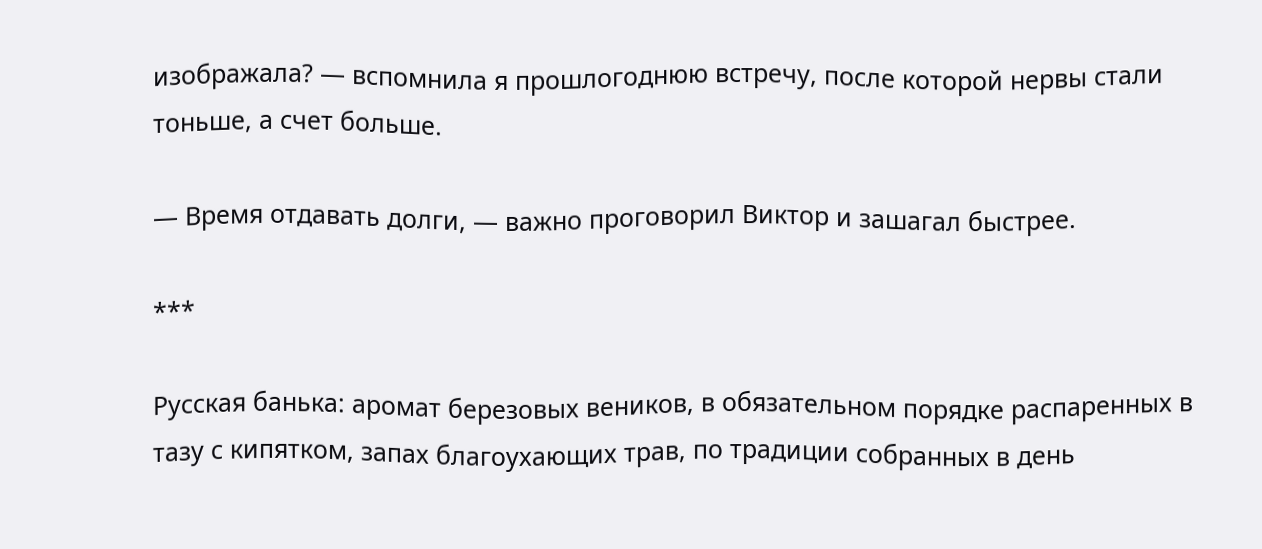изображала? — вспомнила я прошлогоднюю встречу, после которой нервы стали тоньше, а счет больше.

— Время отдавать долги, — важно проговорил Виктор и зашагал быстрее.

***

Русская банька: аромат березовых веников, в обязательном порядке распаренных в тазу с кипятком, запах благоухающих трав, по традиции собранных в день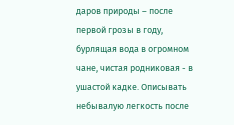даров природы – после первой грозы в году, бурлящая вода в огромном чане, чистая родниковая - в ушастой кадке. Описывать небывалую легкость после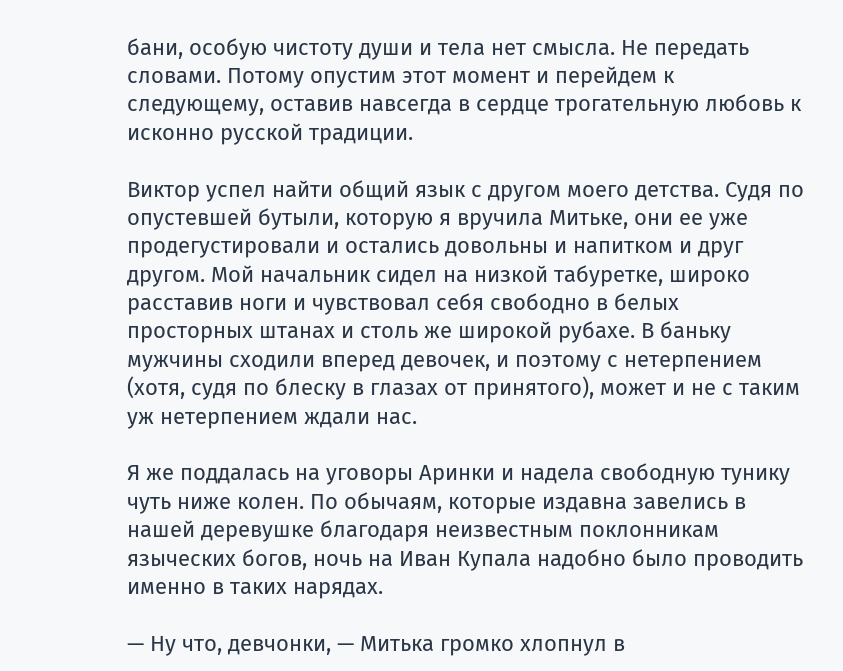бани, особую чистоту души и тела нет смысла. Не передать словами. Потому опустим этот момент и перейдем к следующему, оставив навсегда в сердце трогательную любовь к исконно русской традиции.

Виктор успел найти общий язык с другом моего детства. Судя по опустевшей бутыли, которую я вручила Митьке, они ее уже продегустировали и остались довольны и напитком и друг другом. Мой начальник сидел на низкой табуретке, широко расставив ноги и чувствовал себя свободно в белых просторных штанах и столь же широкой рубахе. В баньку мужчины сходили вперед девочек, и поэтому с нетерпением (хотя, судя по блеску в глазах от принятого), может и не с таким уж нетерпением ждали нас.

Я же поддалась на уговоры Аринки и надела свободную тунику чуть ниже колен. По обычаям, которые издавна завелись в нашей деревушке благодаря неизвестным поклонникам языческих богов, ночь на Иван Купала надобно было проводить именно в таких нарядах.

— Ну что, девчонки, — Митька громко хлопнул в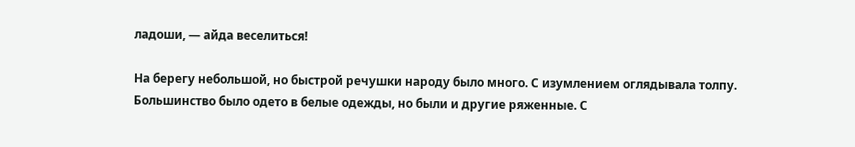ладоши, — айда веселиться!

На берегу небольшой, но быстрой речушки народу было много. С изумлением оглядывала толпу. Большинство было одето в белые одежды, но были и другие ряженные. С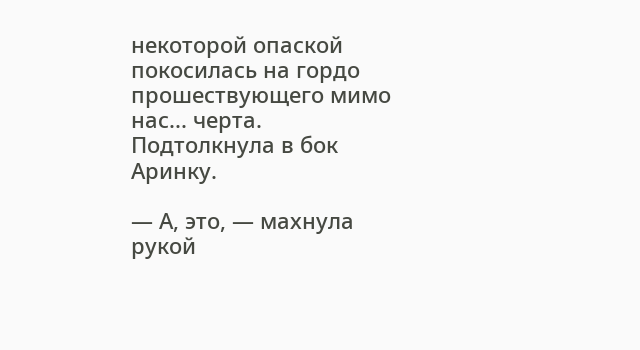некоторой опаской покосилась на гордо прошествующего мимо нас... черта. Подтолкнула в бок Аринку.

— А, это, — махнула рукой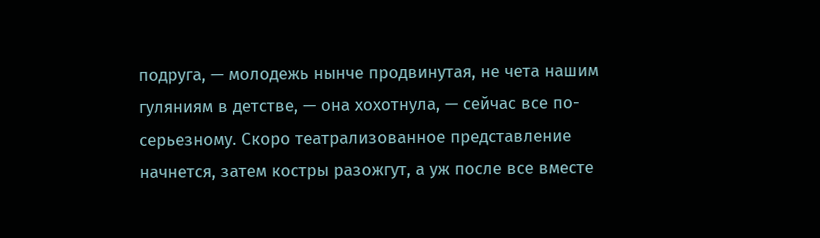подруга, — молодежь нынче продвинутая, не чета нашим гуляниям в детстве, — она хохотнула, — сейчас все по-серьезному. Скоро театрализованное представление начнется, затем костры разожгут, а уж после все вместе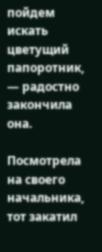пойдем искать цветущий папоротник, — радостно закончила она.

Посмотрела на своего начальника, тот закатил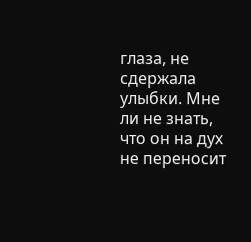глаза, не сдержала улыбки. Мне ли не знать, что он на дух не переносит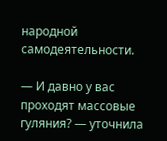народной самодеятельности.

— И давно у вас проходят массовые гуляния? — уточнила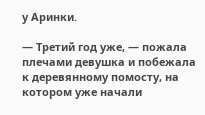у Аринки.

— Третий год уже, — пожала плечами девушка и побежала к деревянному помосту, на котором уже начали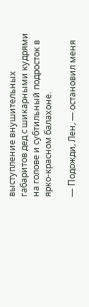выступление внушительных габаритов дед с шикарными кудрями на голове и субтильный подросток в ярко-красном балахоне.

— Подожди, Лен, — остановил меня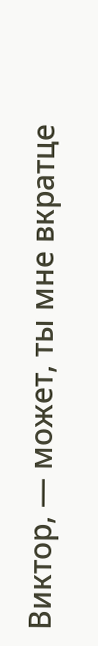Виктор, — может, ты мне вкратце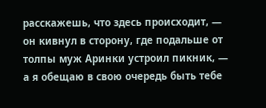расскажешь, что здесь происходит, — он кивнул в сторону, где подальше от толпы муж Аринки устроил пикник, — а я обещаю в свою очередь быть тебе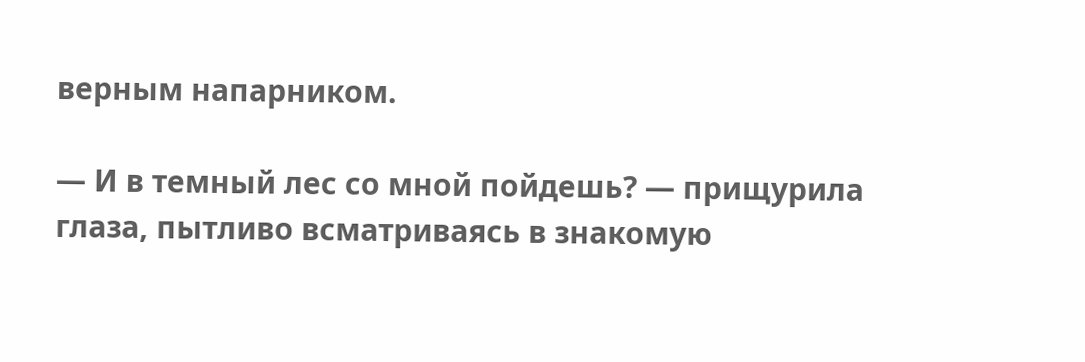верным напарником.

— И в темный лес со мной пойдешь? — прищурила глаза, пытливо всматриваясь в знакомую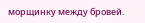морщинку между бровей.